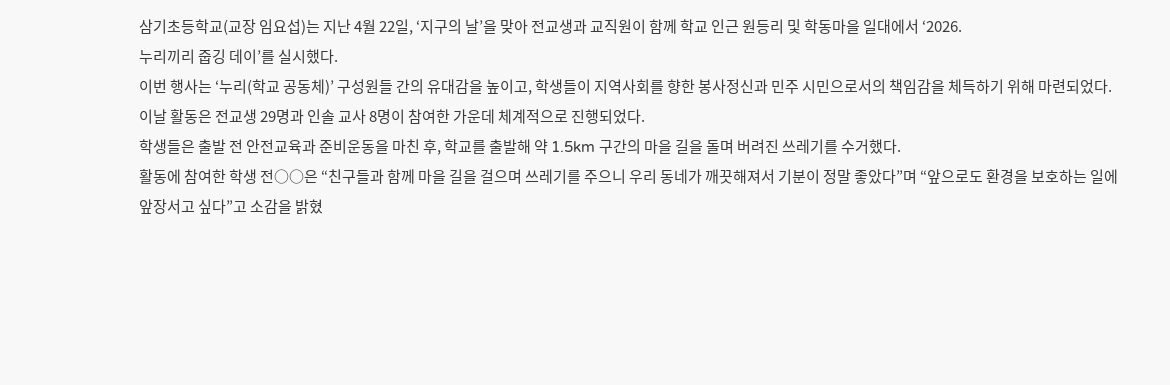삼기초등학교(교장 임요섭)는 지난 4월 22일, ‘지구의 날’을 맞아 전교생과 교직원이 함께 학교 인근 원등리 및 학동마을 일대에서 ‘2026.
누리끼리 줍깅 데이’를 실시했다.
이번 행사는 ‘누리(학교 공동체)’ 구성원들 간의 유대감을 높이고, 학생들이 지역사회를 향한 봉사정신과 민주 시민으로서의 책임감을 체득하기 위해 마련되었다.
이날 활동은 전교생 29명과 인솔 교사 8명이 참여한 가운데 체계적으로 진행되었다.
학생들은 출발 전 안전교육과 준비운동을 마친 후, 학교를 출발해 약 1.5km 구간의 마을 길을 돌며 버려진 쓰레기를 수거했다.
활동에 참여한 학생 전○○은 “친구들과 함께 마을 길을 걸으며 쓰레기를 주으니 우리 동네가 깨끗해져서 기분이 정말 좋았다”며 “앞으로도 환경을 보호하는 일에 앞장서고 싶다”고 소감을 밝혔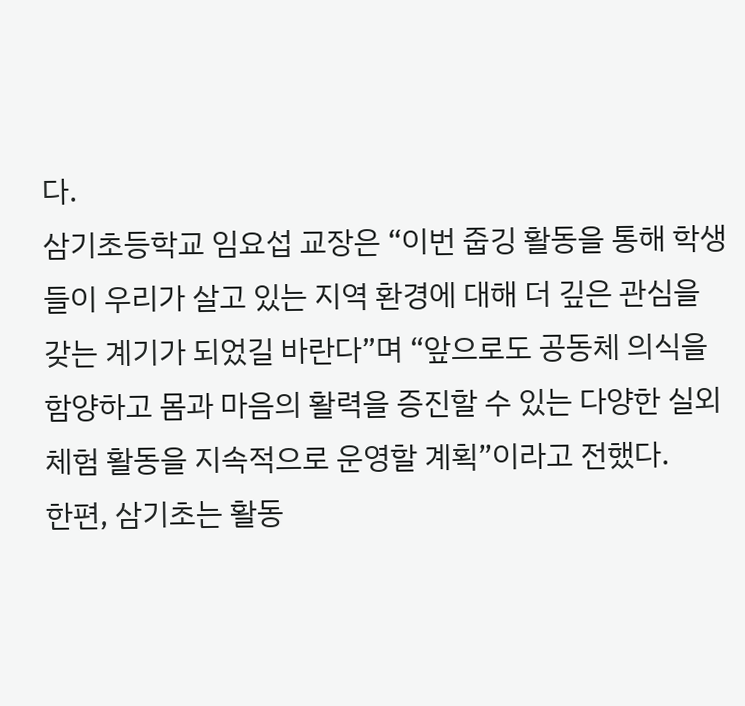다.
삼기초등학교 임요섭 교장은 “이번 줍깅 활동을 통해 학생들이 우리가 살고 있는 지역 환경에 대해 더 깊은 관심을 갖는 계기가 되었길 바란다”며 “앞으로도 공동체 의식을 함양하고 몸과 마음의 활력을 증진할 수 있는 다양한 실외 체험 활동을 지속적으로 운영할 계획”이라고 전했다.
한편, 삼기초는 활동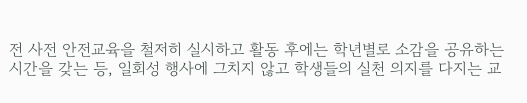전 사전 안전교육을 철저히 실시하고 활동 후에는 학년별로 소감을 공유하는 시간을 갖는 등, 일회성 행사에 그치지 않고 학생들의 실천 의지를 다지는 교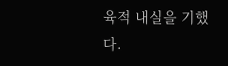육적 내실을 기했다.